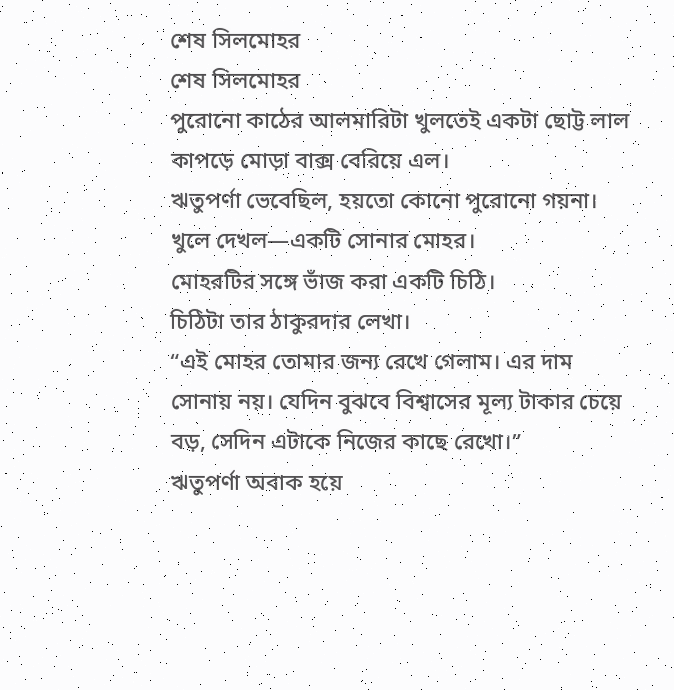শেষ সিলমোহর
শেষ সিলমোহর
পুরোনো কাঠের আলমারিটা খুলতেই একটা ছোট্ট লাল কাপড়ে মোড়া বাক্স বেরিয়ে এল।
ঋতুপর্ণা ভেবেছিল, হয়তো কোনো পুরোনো গয়না।
খুলে দেখল—একটি সোনার মোহর।
মোহরটির সঙ্গে ভাঁজ করা একটি চিঠি।
চিঠিটা তার ঠাকুরদার লেখা।
“এই মোহর তোমার জন্য রেখে গেলাম। এর দাম সোনায় নয়। যেদিন বুঝবে বিশ্বাসের মূল্য টাকার চেয়ে বড়, সেদিন এটাকে নিজের কাছে রেখো।”
ঋতুপর্ণা অবাক হয়ে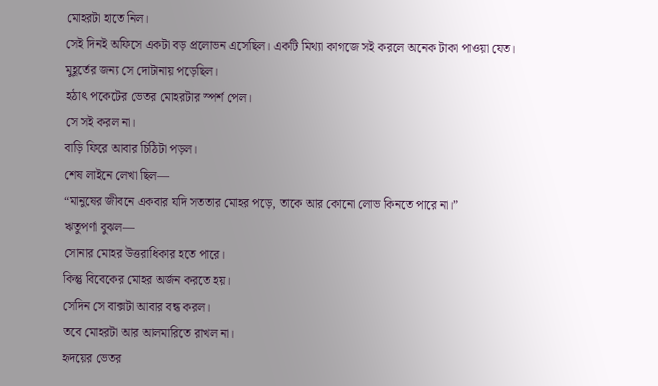মোহরটা হাতে নিল।
সেই দিনই অফিসে একটা বড় প্রলোভন এসেছিল। একটি মিথ্যা কাগজে সই করলে অনেক টাকা পাওয়া যেত।
মুহূর্তের জন্য সে দোটানায় পড়েছিল।
হঠাৎ পকেটের ভেতর মোহরটার স্পর্শ পেল।
সে সই করল না।
বাড়ি ফিরে আবার চিঠিটা পড়ল।
শেষ লাইনে লেখা ছিল—
“মানুষের জীবনে একবার যদি সততার মোহর পড়ে, তাকে আর কোনো লোভ কিনতে পারে না।”
ঋতুপর্ণা বুঝল—
সোনার মোহর উত্তরাধিকার হতে পারে।
কিন্তু বিবেকের মোহর অর্জন করতে হয়।
সেদিন সে বাক্সটা আবার বন্ধ করল।
তবে মোহরটা আর আলমারিতে রাখল না।
হৃদয়ের ভেতর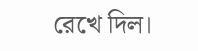রেখে দিল।